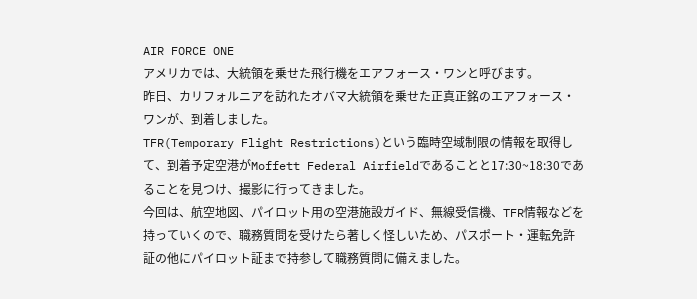AIR FORCE ONE
アメリカでは、大統領を乗せた飛行機をエアフォース・ワンと呼びます。
昨日、カリフォルニアを訪れたオバマ大統領を乗せた正真正銘のエアフォース・ワンが、到着しました。
TFR(Temporary Flight Restrictions)という臨時空域制限の情報を取得して、到着予定空港がMoffett Federal Airfieldであることと17:30~18:30であることを見つけ、撮影に行ってきました。
今回は、航空地図、パイロット用の空港施設ガイド、無線受信機、TFR情報などを持っていくので、職務質問を受けたら著しく怪しいため、パスポート・運転免許証の他にパイロット証まで持参して職務質問に備えました。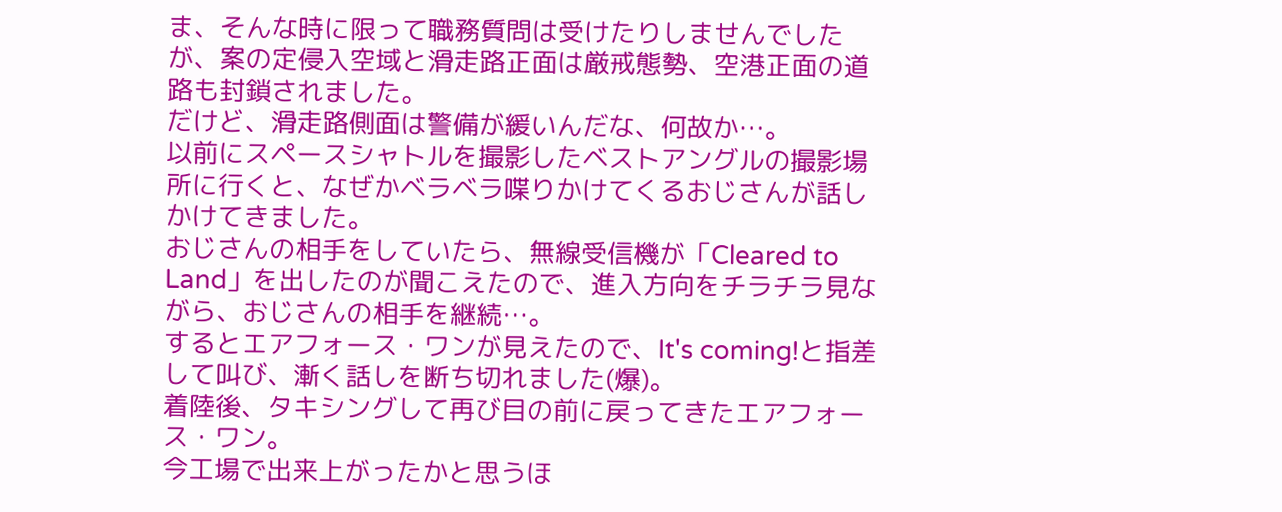ま、そんな時に限って職務質問は受けたりしませんでしたが、案の定侵入空域と滑走路正面は厳戒態勢、空港正面の道路も封鎖されました。
だけど、滑走路側面は警備が緩いんだな、何故か…。
以前にスペースシャトルを撮影したベストアングルの撮影場所に行くと、なぜかベラベラ喋りかけてくるおじさんが話しかけてきました。
おじさんの相手をしていたら、無線受信機が「Cleared to Land」を出したのが聞こえたので、進入方向をチラチラ見ながら、おじさんの相手を継続…。
するとエアフォース・ワンが見えたので、It's coming!と指差して叫び、漸く話しを断ち切れました(爆)。
着陸後、タキシングして再び目の前に戻ってきたエアフォース・ワン。
今工場で出来上がったかと思うほ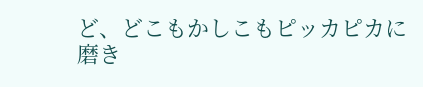ど、どこもかしこもピッカピカに磨き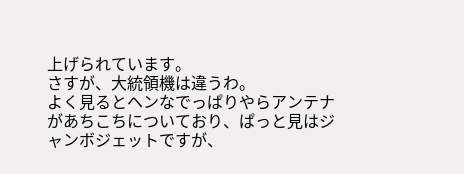上げられています。
さすが、大統領機は違うわ。
よく見るとヘンなでっぱりやらアンテナがあちこちについており、ぱっと見はジャンボジェットですが、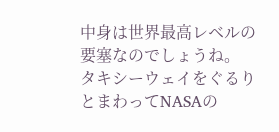中身は世界最高レベルの要塞なのでしょうね。
タキシーウェイをぐるりとまわってNASAの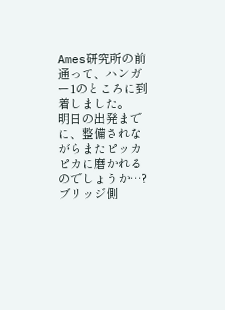Ames研究所の前通って、ハンガー1のところに到着しました。
明日の出発までに、整備されながらまたピッカピカに磨かれるのでしょうか…?
ブリッジ側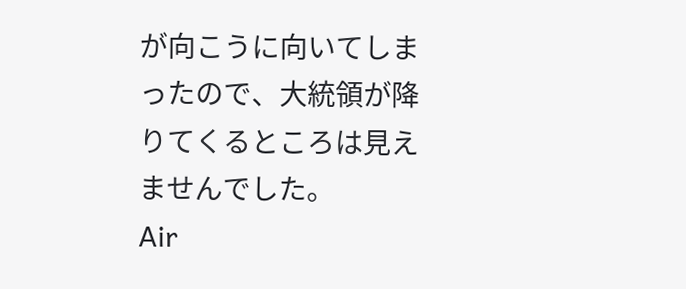が向こうに向いてしまったので、大統領が降りてくるところは見えませんでした。
Air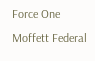Force One
Moffett Federal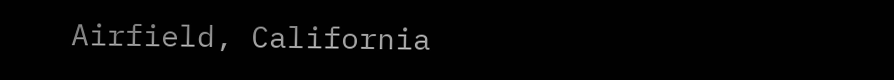Airfield, California